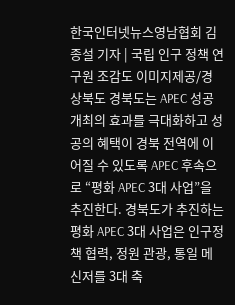한국인터넷뉴스영남협회 김종설 기자 | 국립 인구 정책 연구원 조감도 이미지제공/경상북도 경북도는 APEC 성공 개최의 효과를 극대화하고 성공의 혜택이 경북 전역에 이어질 수 있도록 APEC 후속으로 “평화 APEC 3대 사업”을 추진한다. 경북도가 추진하는 평화 APEC 3대 사업은 인구정책 협력, 정원 관광, 통일 메신저를 3대 축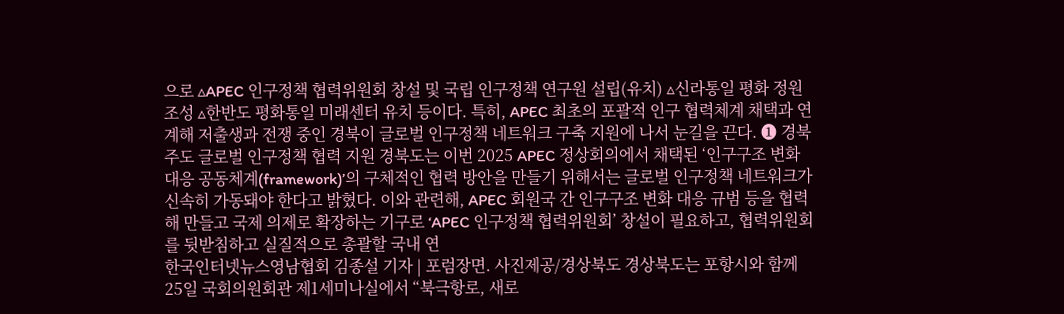으로 ▵APEC 인구정책 협력위원회 창설 및 국립 인구정책 연구원 설립(유치) ▵신라통일 평화 정원 조성 ▵한반도 평화통일 미래센터 유치 등이다. 특히, APEC 최초의 포괄적 인구 협력체계 채택과 연계해 저출생과 전쟁 중인 경북이 글로벌 인구정책 네트워크 구축 지원에 나서 눈길을 끈다. ➊ 경북 주도 글로벌 인구정책 협력 지원 경북도는 이번 2025 APEC 정상회의에서 채택된 ‘인구구조 변화 대응 공동체계(framework)’의 구체적인 협력 방안을 만들기 위해서는 글로벌 인구정책 네트워크가 신속히 가동돼야 한다고 밝혔다. 이와 관련해, APEC 회원국 간 인구구조 변화 대응 규범 등을 협력해 만들고 국제 의제로 확장하는 기구로 ‘APEC 인구정책 협력위원회’ 창설이 필요하고, 협력위원회를 뒷받침하고 실질적으로 총괄할 국내 연
한국인터넷뉴스영남협회 김종설 기자 | 포럼장면. 사진제공/경상북도 경상북도는 포항시와 함께 25일 국회의원회관 제1세미나실에서 “북극항로, 새로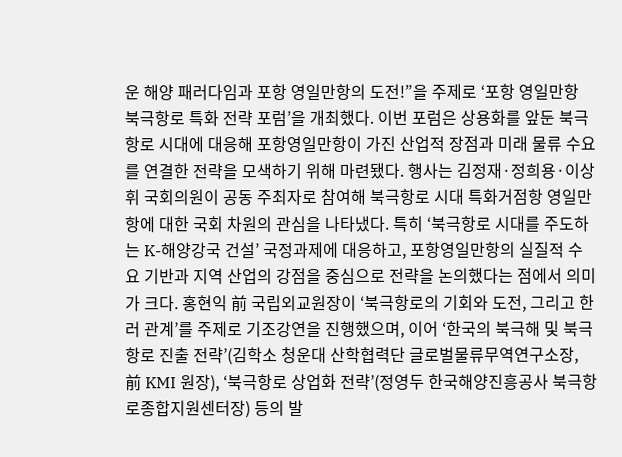운 해양 패러다임과 포항 영일만항의 도전!”을 주제로 ‘포항 영일만항 북극항로 특화 전략 포럼’을 개최했다. 이번 포럼은 상용화를 앞둔 북극항로 시대에 대응해 포항영일만항이 가진 산업적 장점과 미래 물류 수요를 연결한 전략을 모색하기 위해 마련됐다. 행사는 김정재·정희용·이상휘 국회의원이 공동 주최자로 참여해 북극항로 시대 특화거점항 영일만항에 대한 국회 차원의 관심을 나타냈다. 특히 ‘북극항로 시대를 주도하는 K-해양강국 건설’ 국정과제에 대응하고, 포항영일만항의 실질적 수요 기반과 지역 산업의 강점을 중심으로 전략을 논의했다는 점에서 의미가 크다. 홍현익 前 국립외교원장이 ‘북극항로의 기회와 도전, 그리고 한러 관계’를 주제로 기조강연을 진행했으며, 이어 ‘한국의 북극해 및 북극항로 진출 전략’(김학소 청운대 산학협력단 글로벌물류무역연구소장, 前 KMI 원장), ‘북극항로 상업화 전략’(정영두 한국해양진흥공사 북극항로종합지원센터장) 등의 발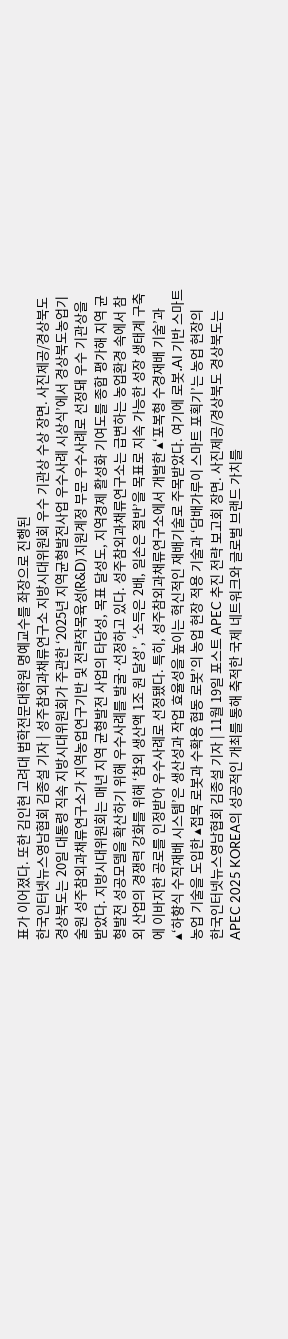표가 이어졌다. 또한 김인현 고려대 법학전문대학원 명예교수를 좌장으로 진행된
한국인터넷뉴스영남협회 김종설 기자 | 성주참외과채류연구소 지방시대위원회 우수 기관상 수상 장면. 사진제공/경상북도 경상북도는 20일 대통령 직속 지방시대위원회가 주관한 ‘2025년 지역균형발전사업 우수사례 시상식’에서 경상북도농업기술원 성주참외과채류연구소가 지역농업연구기반 및 전략작목육성(R&D) 지원계정 부문 우수사례로 선정돼 우수 기관상을 받았다. 지방시대위원회는 매년 지역 균형발전 사업의 타당성, 목표 달성도, 지역경제 활성화 기여도를 종합 평가해 지역 균형발전 성공모델을 확산하기 위해 우수사례를 발굴·선정하고 있다. 성주참외과채류연구소는 급변하는 농업환경 속에서 참외 산업의 경쟁력 강화를 위해 ‘참외 생산액 1조 원 달성’, ‘소득은 2배, 일손은 절반’을 목표로 지속 가능한 성장 생태계 구축에 이바지한 공로를 인정받아 우수사례로 선정됐다. 특히, 성주참외과채류연구소에서 개발한 ▴‘포복형 수경재배 기술’과 ▴‘하향식 수직재배 시스템’은 생산성과 작업 효율성을 높이는 혁신적인 재배기술로 주목받았다. 여기에 로봇․AI 기반 스마트농업 기술을 도입한 ▴접목 로봇과 수확용 협동 로봇’의 농업 현장 적용 기술과 ‘담배가루이 스마트 포획기’는 농업 현장의
한국인터넷뉴스영남협회 김종설 기자 | 11월 19일 포스트 APEC 추진 전략 보고회 장면. 사진제공/경상북도 경상북도는 APEC 2025 KOREA의 성공적인 개최를 통해 축적한 국제 네트워크와 글로벌 브랜드 가치를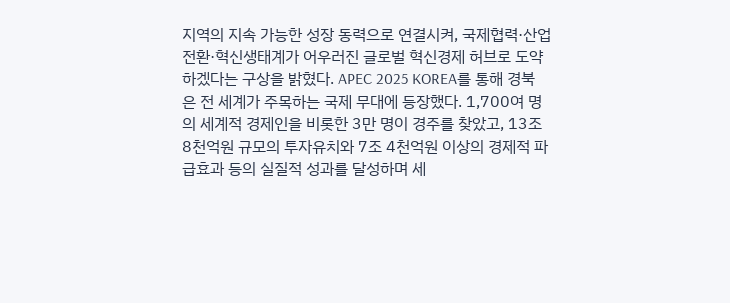지역의 지속 가능한 성장 동력으로 연결시켜, 국제협력·산업전환·혁신생태계가 어우러진 글로벌 혁신경제 허브로 도약하겠다는 구상을 밝혔다. APEC 2025 KOREA를 통해 경북은 전 세계가 주목하는 국제 무대에 등장했다. 1,700여 명의 세계적 경제인을 비롯한 3만 명이 경주를 찾았고, 13조 8천억원 규모의 투자유치와 7조 4천억원 이상의 경제적 파급효과 등의 실질적 성과를 달성하며 세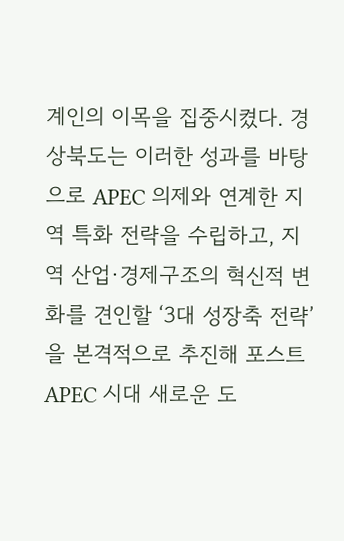계인의 이목을 집중시켰다. 경상북도는 이러한 성과를 바탕으로 APEC 의제와 연계한 지역 특화 전략을 수립하고, 지역 산업·경제구조의 혁신적 변화를 견인할 ‘3대 성장축 전략’을 본격적으로 추진해 포스트 APEC 시대 새로운 도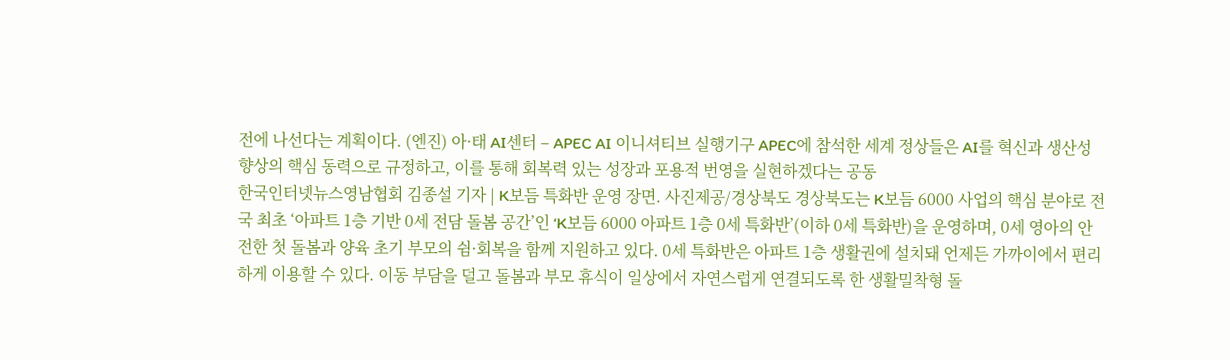전에 나선다는 계획이다. (엔진) 아·태 AI센터 – APEC AI 이니셔티브 실행기구 APEC에 참석한 세계 정상들은 AI를 혁신과 생산성 향상의 핵심 동력으로 규정하고, 이를 통해 회복력 있는 성장과 포용적 번영을 실현하겠다는 공동
한국인터넷뉴스영남협회 김종설 기자 | K보듬 특화반 운영 장면. 사진제공/경상북도 경상북도는 K보듬 6000 사업의 핵심 분야로 전국 최초 ‘아파트 1층 기반 0세 전담 돌봄 공간’인 ‘K보듬 6000 아파트 1층 0세 특화반’(이하 0세 특화반)을 운영하며, 0세 영아의 안전한 첫 돌봄과 양육 초기 부모의 쉼·회복을 함께 지원하고 있다. 0세 특화반은 아파트 1층 생활권에 설치돼 언제든 가까이에서 편리하게 이용할 수 있다. 이동 부담을 덜고 돌봄과 부모 휴식이 일상에서 자연스럽게 연결되도록 한 생활밀착형 돌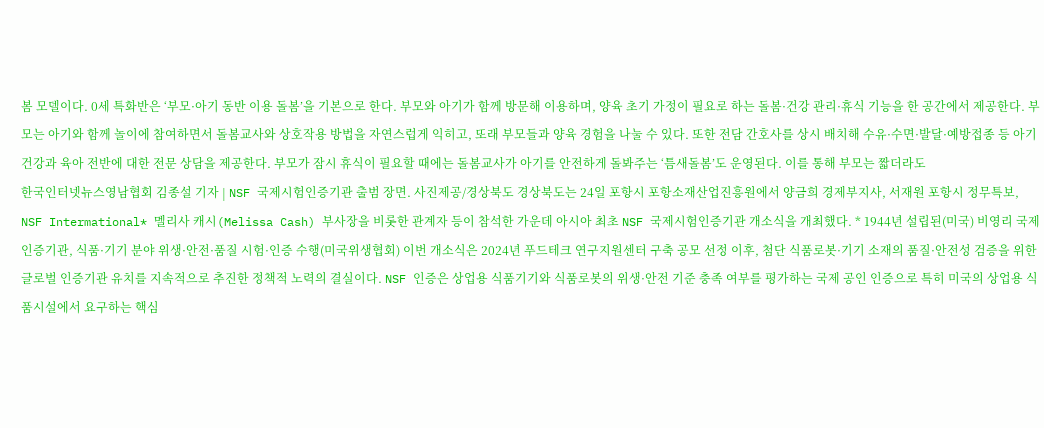봄 모델이다. 0세 특화반은 ‘부모·아기 동반 이용 돌봄’을 기본으로 한다. 부모와 아기가 함께 방문해 이용하며, 양육 초기 가정이 필요로 하는 돌봄·건강 관리·휴식 기능을 한 공간에서 제공한다. 부모는 아기와 함께 놀이에 참여하면서 돌봄교사와 상호작용 방법을 자연스럽게 익히고, 또래 부모들과 양육 경험을 나눌 수 있다. 또한 전담 간호사를 상시 배치해 수유·수면·발달·예방접종 등 아기 건강과 육아 전반에 대한 전문 상담을 제공한다. 부모가 잠시 휴식이 필요할 때에는 돌봄교사가 아기를 안전하게 돌봐주는 ‘틈새돌봄’도 운영된다. 이를 통해 부모는 짧더라도
한국인터넷뉴스영남협회 김종설 기자 | NSF 국제시험인증기관 출범 장면. 사진제공/경상북도 경상북도는 24일 포항시 포항소재산업진흥원에서 양금희 경제부지사, 서재원 포항시 정무특보, NSF Intermational* 멜리사 캐시(Melissa Cash) 부사장을 비롯한 관계자 등이 참석한 가운데 아시아 최초 NSF 국제시험인증기관 개소식을 개최했다. * 1944년 설립된(미국) 비영리 국제인증기관, 식품·기기 분야 위생·안전·품질 시험·인증 수행(미국위생협회) 이번 개소식은 2024년 푸드테크 연구지원센터 구축 공모 선정 이후, 첨단 식품로봇·기기 소재의 품질·안전성 검증을 위한 글로벌 인증기관 유치를 지속적으로 추진한 정책적 노력의 결실이다. NSF 인증은 상업용 식품기기와 식품로봇의 위생·안전 기준 충족 여부를 평가하는 국제 공인 인증으로 특히 미국의 상업용 식품시설에서 요구하는 핵심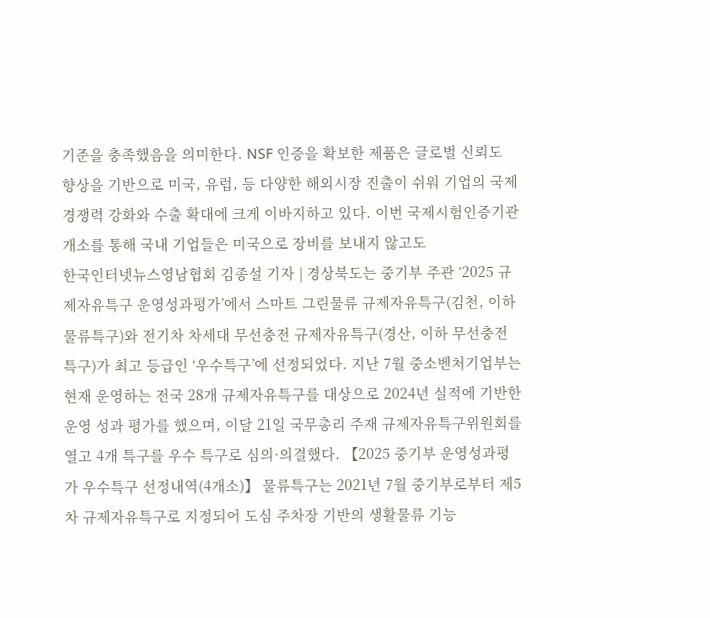기준을 충족했음을 의미한다. NSF 인증을 확보한 제품은 글로벌 신뢰도 향상을 기반으로 미국, 유럽, 등 다양한 해외시장 진출이 쉬워 기업의 국제 경쟁력 강화와 수출 확대에 크게 이바지하고 있다. 이번 국제시험인증기관 개소를 통해 국내 기업들은 미국으로 장비를 보내지 않고도
한국인터넷뉴스영남협회 김종설 기자 | 경상북도는 중기부 주관 ‘2025 규제자유특구 운영성과평가’에서 스마트 그린물류 규제자유특구(김천, 이하 물류특구)와 전기차 차세대 무선충전 규제자유특구(경산, 이하 무선충전특구)가 최고 등급인 ‘우수특구’에 선정되었다. 지난 7월 중소벤처기업부는 현재 운영하는 전국 28개 규제자유특구를 대상으로 2024년 실적에 기반한 운영 성과 평가를 했으며, 이달 21일 국무총리 주재 규제자유특구위원회를 열고 4개 특구를 우수 특구로 심의·의결했다. 【2025 중기부 운영성과평가 우수특구 선정내역(4개소)】 물류특구는 2021년 7월 중기부로부터 제5차 규제자유특구로 지정되어 도심 주차장 기반의 생활물류 기능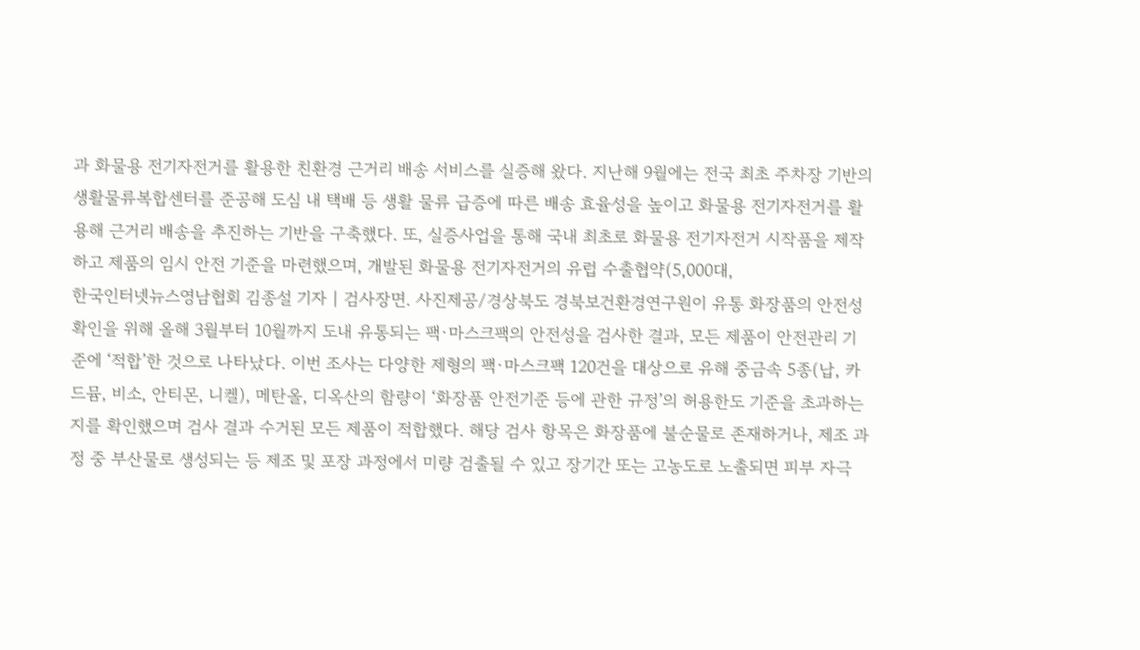과 화물용 전기자전거를 활용한 친환경 근거리 배송 서비스를 실증해 왔다. 지난해 9월에는 전국 최초 주차장 기반의 생활물류복합센터를 준공해 도심 내 택배 등 생활 물류 급증에 따른 배송 효율성을 높이고 화물용 전기자전거를 활용해 근거리 배송을 추진하는 기반을 구축했다. 또, 실증사업을 통해 국내 최초로 화물용 전기자전거 시작품을 제작하고 제품의 임시 안전 기준을 마련했으며, 개발된 화물용 전기자전거의 유럽 수출협약(5,000대,
한국인터넷뉴스영남협회 김종설 기자 | 검사장면. 사진제공/경상북도 경북보건환경연구원이 유통 화장품의 안전성 확인을 위해 올해 3월부터 10월까지 도내 유통되는 팩·마스크팩의 안전성을 검사한 결과, 모든 제품이 안전관리 기준에 ‘적합’한 것으로 나타났다. 이번 조사는 다양한 제형의 팩·마스크팩 120건을 대상으로 유해 중금속 5종(납, 카드뮴, 비소, 안티몬, 니켈), 메탄올, 디옥산의 함량이 ‘화장품 안전기준 등에 관한 규정’의 허용한도 기준을 초과하는지를 확인했으며 검사 결과 수거된 모든 제품이 적합했다. 해당 검사 항목은 화장품에 불순물로 존재하거나, 제조 과정 중 부산물로 생성되는 등 제조 및 포장 과정에서 미량 검출될 수 있고 장기간 또는 고농도로 노출되면 피부 자극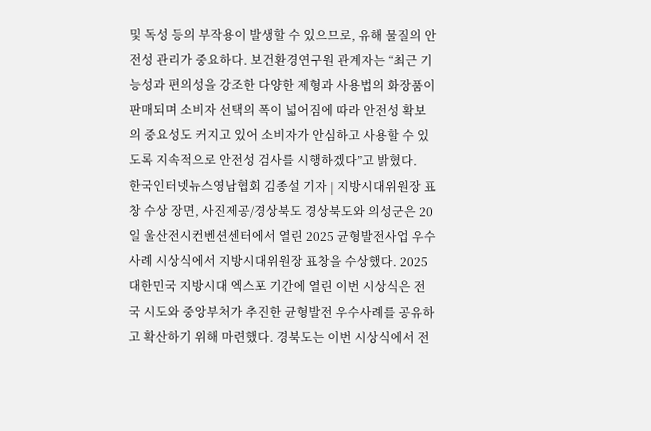및 독성 등의 부작용이 발생할 수 있으므로, 유해 물질의 안전성 관리가 중요하다. 보건환경연구원 관계자는 “최근 기능성과 편의성을 강조한 다양한 제형과 사용법의 화장품이 판매되며 소비자 선택의 폭이 넓어짐에 따라 안전성 확보의 중요성도 커지고 있어 소비자가 안심하고 사용할 수 있도록 지속적으로 안전성 검사를 시행하겠다”고 밝혔다.
한국인터넷뉴스영남협회 김종설 기자 | 지방시대위원장 표창 수상 장면, 사진제공/경상북도 경상북도와 의성군은 20일 울산전시컨벤션센터에서 열린 2025 균형발전사업 우수사례 시상식에서 지방시대위원장 표창을 수상했다. 2025 대한민국 지방시대 엑스포 기간에 열린 이번 시상식은 전국 시도와 중앙부처가 추진한 균형발전 우수사례를 공유하고 확산하기 위해 마련했다. 경북도는 이번 시상식에서 전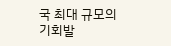국 최대 규모의 기회발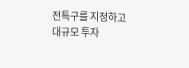전특구를 지정하고 대규모 투자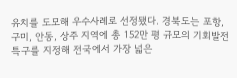유치를 도모해 우수사례로 선정됐다. 경북도는 포항, 구미, 안동, 상주 지역에 총 152만 평 규모의 기회발전특구를 지정해 전국에서 가장 넓은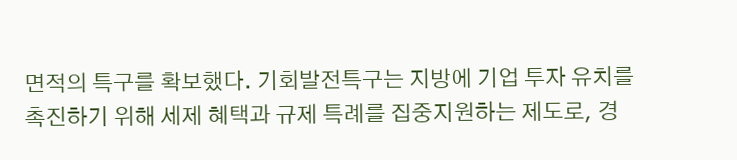면적의 특구를 확보했다. 기회발전특구는 지방에 기업 투자 유치를 촉진하기 위해 세제 혜택과 규제 특례를 집중지원하는 제도로, 경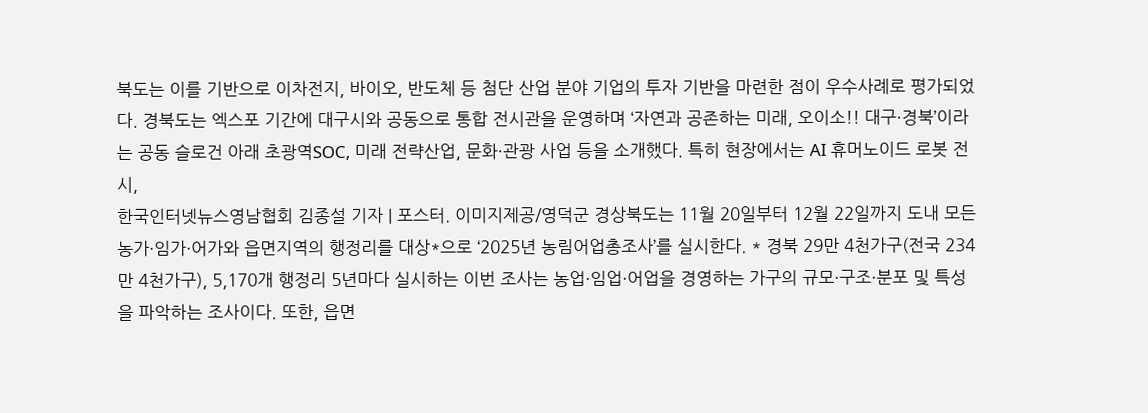북도는 이를 기반으로 이차전지, 바이오, 반도체 등 첨단 산업 분야 기업의 투자 기반을 마련한 점이 우수사례로 평가되었다. 경북도는 엑스포 기간에 대구시와 공동으로 통합 전시관을 운영하며 ‘자연과 공존하는 미래, 오이소!! 대구·경북’이라는 공동 슬로건 아래 초광역SOC, 미래 전략산업, 문화·관광 사업 등을 소개했다. 특히 현장에서는 AI 휴머노이드 로봇 전시,
한국인터넷뉴스영남협회 김종설 기자 | 포스터. 이미지제공/영덕군 경상북도는 11월 20일부터 12월 22일까지 도내 모든 농가·임가·어가와 읍면지역의 행정리를 대상*으로 ‘2025년 농림어업총조사’를 실시한다. * 경북 29만 4천가구(전국 234만 4천가구), 5,170개 행정리 5년마다 실시하는 이번 조사는 농업·임업·어업을 경영하는 가구의 규모·구조·분포 및 특성을 파악하는 조사이다. 또한, 읍면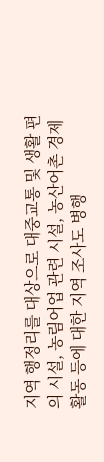지역 행정리를 대상으로 대중교통 및 생활 편의 시설, 농림어업 관련 시설, 농산어촌 경제활동 등에 대한 지역 조사도 병행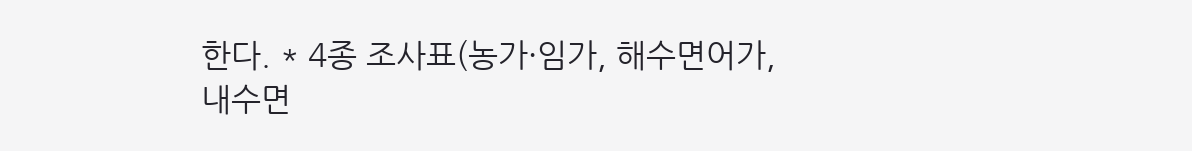한다. * 4종 조사표(농가·임가, 해수면어가, 내수면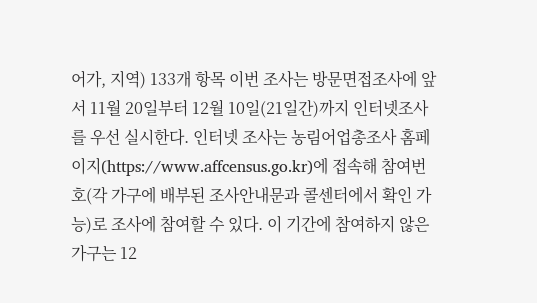어가, 지역) 133개 항목 이번 조사는 방문면접조사에 앞서 11월 20일부터 12월 10일(21일간)까지 인터넷조사를 우선 실시한다. 인터넷 조사는 농림어업총조사 홈페이지(https://www.affcensus.go.kr)에 접속해 참여번호(각 가구에 배부된 조사안내문과 콜센터에서 확인 가능)로 조사에 참여할 수 있다. 이 기간에 참여하지 않은 가구는 12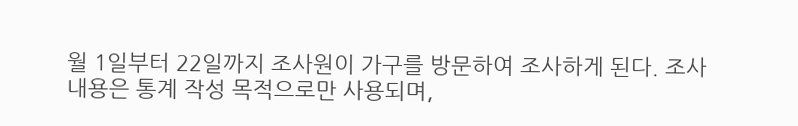월 1일부터 22일까지 조사원이 가구를 방문하여 조사하게 된다. 조사 내용은 통계 작성 목적으로만 사용되며,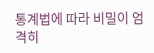통계법에 따라 비밀이 엄격히